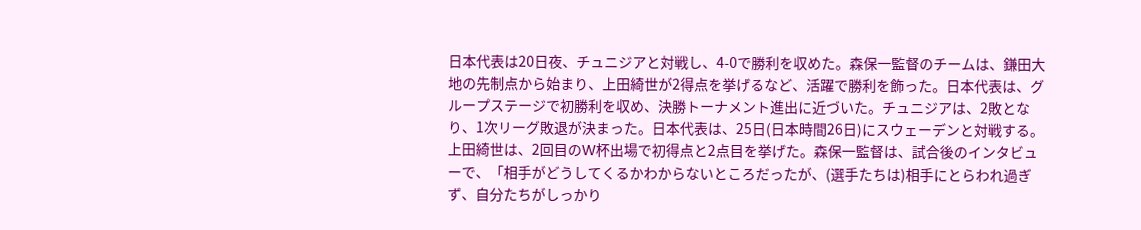日本代表は20日夜、チュニジアと対戦し、4-0で勝利を収めた。森保一監督のチームは、鎌田大地の先制点から始まり、上田綺世が2得点を挙げるなど、活躍で勝利を飾った。日本代表は、グループステージで初勝利を収め、決勝トーナメント進出に近づいた。チュニジアは、2敗となり、1次リーグ敗退が決まった。日本代表は、25日(日本時間26日)にスウェーデンと対戦する。上田綺世は、2回目のW杯出場で初得点と2点目を挙げた。森保一監督は、試合後のインタビューで、「相手がどうしてくるかわからないところだったが、(選手たちは)相手にとらわれ過ぎず、自分たちがしっかり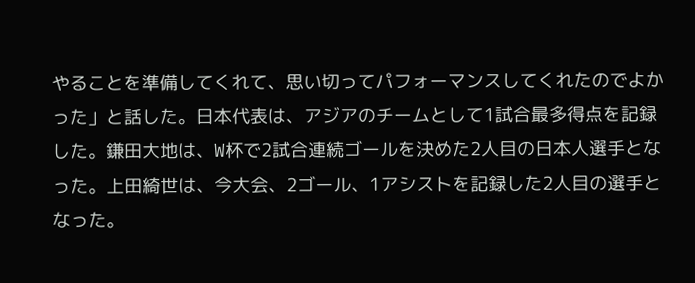やることを準備してくれて、思い切ってパフォーマンスしてくれたのでよかった」と話した。日本代表は、アジアのチームとして1試合最多得点を記録した。鎌田大地は、W杯で2試合連続ゴールを決めた2人目の日本人選手となった。上田綺世は、今大会、2ゴール、1アシストを記録した2人目の選手となった。